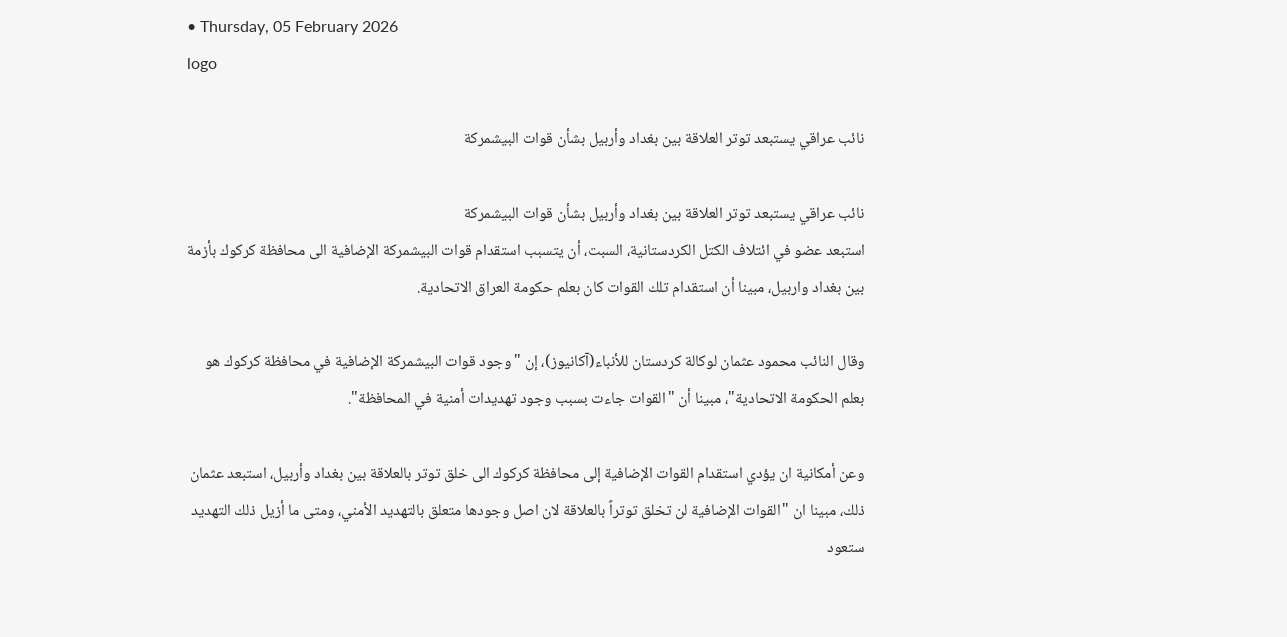• Thursday, 05 February 2026
logo

نائب عراقي يستبعد توتر العلاقة بين بغداد وأربيل بشأن قوات البيشمركة

نائب عراقي يستبعد توتر العلاقة بين بغداد وأربيل بشأن قوات البيشمركة
استبعد عضو في ائتلاف الكتل الكردستانية، السبت، أن يتسبب استقدام قوات البيشمركة الإضافية الى محافظة كركوك بأزمة بين بغداد واربيل، مبينا أن استقدام تلك القوات كان بعلم حكومة العراق الاتحادية.

وقال النائب محمود عثمان لوكالة كردستان للأنباء(آكانيوز)، إن "وجود قوات البيشمركة الإضافية في محافظة كركوك هو بعلم الحكومة الاتحادية"، مبينا أن "القوات جاءت بسبب وجود تهديدات أمنية في المحافظة".

وعن أمكانية ان يؤدي استقدام القوات الإضافية إلى محافظة كركوك الى خلق توتر بالعلاقة بين بغداد وأربيل، استبعد عثمان ذلك، مبينا ان "القوات الإضافية لن تخلق توتراً بالعلاقة لان اصل وجودها متعلق بالتهديد الأمني، ومتى ما أزيل ذلك التهديد ستعود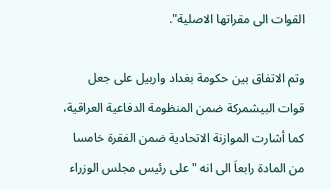القوات الى مقراتها الاصلية".

وتم الاتفاق بين حكومة بغداد واربيل على جعل قوات البيشمركة ضمن المنظومة الدفاعية العراقية، كما أشارت الموازنة الاتحادية ضمن الفقرة خامسا من المادة رابعاَ الى انه "على رئيس مجلس الوزراء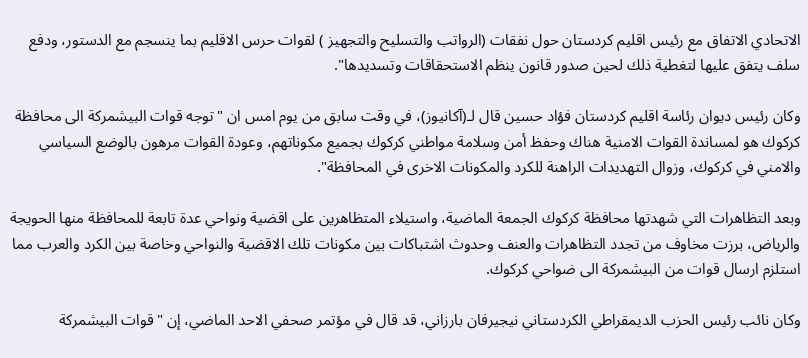الاتحادي الاتفاق مع رئيس اقليم كردستان حول نفقات (الرواتب والتسليح والتجهيز ) لقوات حرس الاقليم بما ينسجم مع الدستور، ودفع سلف يتفق عليها لتغطية ذلك لحين صدور قانون ينظم الاستحقاقات وتسديدها".

وكان رئيس ديوان رئاسة اقليم كردستان فؤاد حسين قال لـ(آكانيوز)، في وقت سابق من يوم امس ان "توجه قوات البيشمركة الى محافظة كركوك هو لمساندة القوات الامنية هناك وحفظ أمن وسلامة مواطني كركوك بجميع مكوناتهم، وعودة القوات مرهون بالوضع السياسي والامني في كركوك، وزوال التهديدات الراهنة للكرد والمكونات الاخرى في المحافظة".

وبعد التظاهرات التي شهدتها محافظة كركوك الجمعة الماضية، واستيلاء المتظاهرين على اقضية ونواحي عدة تابعة للمحافظة منها الحويجة والرياض، برزت مخاوف من تجدد التظاهرات والعنف وحدوث اشتباكات بين مكونات تلك الاقضية والنواحي وخاصة بين الكرد والعرب مما استلزم ارسال قوات من البيشمركة الى ضواحي كركوك.

وكان نائب رئيس الحزب الديمقراطي الكردستاني نيجيرفان بارزاني، قد قال في مؤتمر صحفي الاحد الماضي، إن "قوات البيشمركة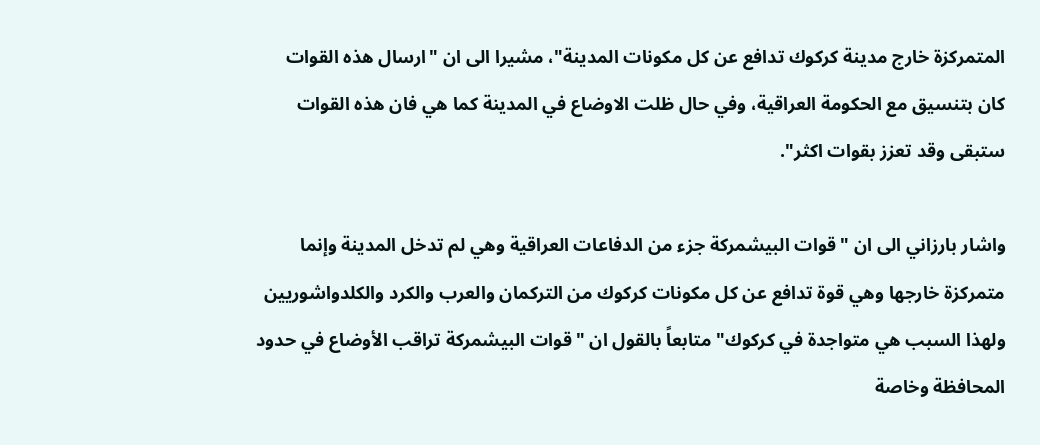المتمركزة خارج مدينة كركوك تدافع عن كل مكونات المدينة"، مشيرا الى ان "ارسال هذه القوات كان بتنسيق مع الحكومة العراقية، وفي حال ظلت الاوضاع في المدينة كما هي فان هذه القوات ستبقى وقد تعزز بقوات اكثر".

واشار بارزاني الى ان "قوات البيشمركة جزء من الدفاعات العراقية وهي لم تدخل المدينة وإنما متمركزة خارجها وهي قوة تدافع عن كل مكونات كركوك من التركمان والعرب والكرد والكلدواشوريين ولهذا السبب هي متواجدة في كركوك" متابعاً بالقول ان "قوات البيشمركة تراقب الأوضاع في حدود المحافظة وخاصة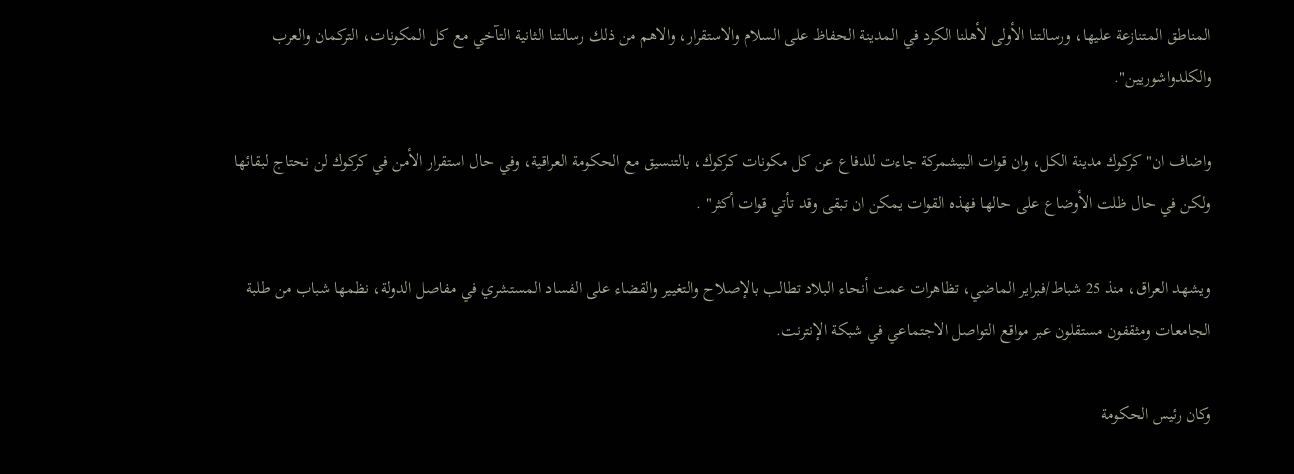المناطق المتنازعة عليها، ورسالتنا الأولى لأهلنا الكرد في المدينة الحفاظ على السلام والاستقرار، والاهم من ذلك رسالتنا الثانية التآخي مع كل المكونات، التركمان والعرب والكلدواشوريين".

واضاف ان"كركوك مدينة الكل، وان قوات البيشمركة جاءت للدفاع عن كل مكونات كركوك، بالتنسيق مع الحكومة العراقية، وفي حال استقرار الأمن في كركوك لن نحتاج لبقائها ولكن في حال ظلت الأوضاع على حالها فهذه القوات يمكن ان تبقى وقد تأتي قوات أكثر" .

ويشهد العراق، منذ 25 شباط/فبراير الماضي، تظاهرات عمت أنحاء البلاد تطالب بالإصلاح والتغيير والقضاء على الفساد المستشري في مفاصل الدولة، نظمها شباب من طلبة الجامعات ومثقفون مستقلون عبر مواقع التواصل الاجتماعي في شبكة الإنترنت.

وكان رئيس الحكومة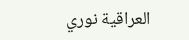العراقية نوري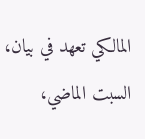المالكي تعهد في بيان، السبت الماضي،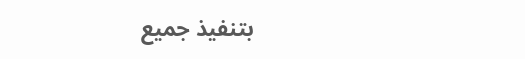بتنفيذ جميع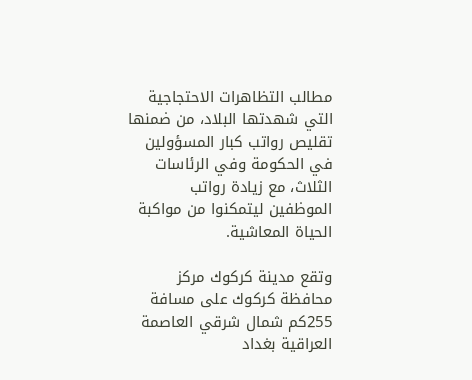مطالب التظاهرات الاحتجاجية التي شهدتها البلاد، من ضمنها تقليص رواتب كبار المسؤولين في الحكومة وفي الرئاسات الثلاث، مع زيادة رواتب الموظفين ليتمكنوا من مواكبة الحياة المعاشية.

وتقع مدينة كركوك مركز محافظة كركوك على مسافة 255كم شمال شرقي العاصمة العراقية بغداد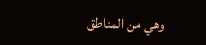وهي من المناطق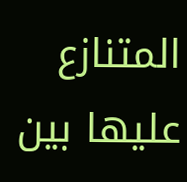المتنازع عليها بين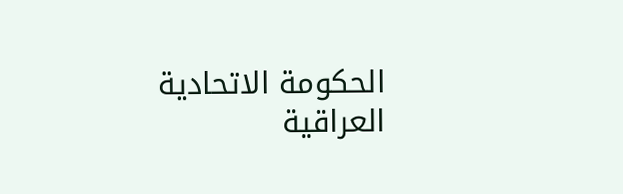الحكومة الاتحادية العراقية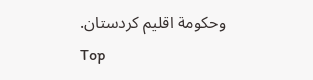وحكومة اقليم كردستان.
Top